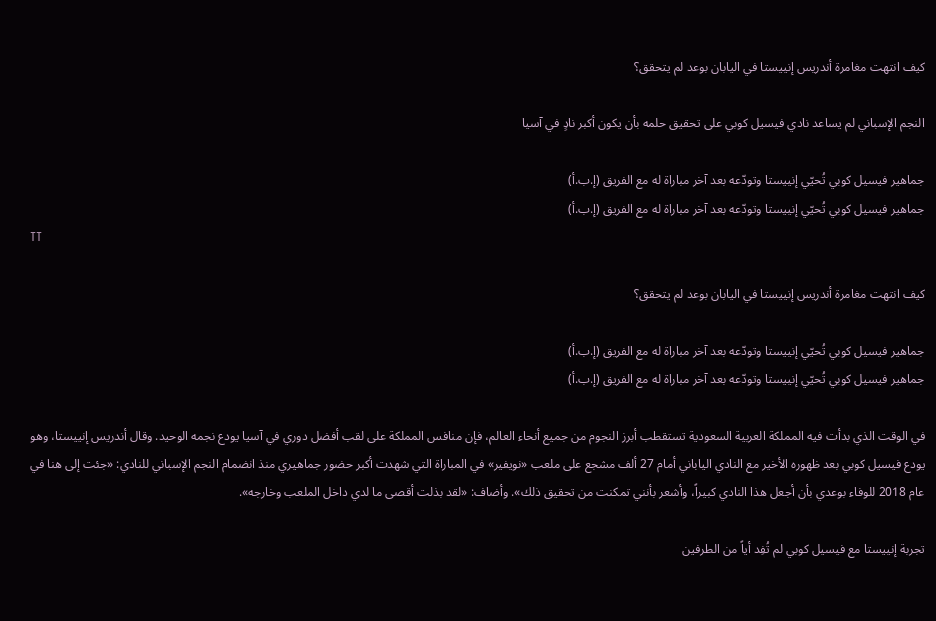كيف انتهت مغامرة أندريس إنييستا في اليابان بوعد لم يتحقق؟

النجم الإسباني لم يساعد نادي فيسيل كوبي على تحقيق حلمه بأن يكون أكبر نادٍ في آسيا

جماهير فيسيل كوبي تُحيّي إنييستا وتودّعه بعد آخر مباراة له مع الفريق (إ.ب.أ)
جماهير فيسيل كوبي تُحيّي إنييستا وتودّعه بعد آخر مباراة له مع الفريق (إ.ب.أ)
TT

كيف انتهت مغامرة أندريس إنييستا في اليابان بوعد لم يتحقق؟

جماهير فيسيل كوبي تُحيّي إنييستا وتودّعه بعد آخر مباراة له مع الفريق (إ.ب.أ)
جماهير فيسيل كوبي تُحيّي إنييستا وتودّعه بعد آخر مباراة له مع الفريق (إ.ب.أ)

في الوقت الذي بدأت فيه المملكة العربية السعودية تستقطب أبرز النجوم من جميع أنحاء العالم، فإن منافس المملكة على لقب أفضل دوري في آسيا يودع نجمه الوحيد. وقال أندريس إنييستا، وهو يودع فيسيل كوبي بعد ظهوره الأخير مع النادي الياباني أمام 27 ألف مشجع على ملعب «نويفير» في المباراة التي شهدت أكبر حضور جماهيري منذ انضمام النجم الإسباني للنادي: «جئت إلى هنا في عام 2018 للوفاء بوعدي بأن أجعل هذا النادي كبيراً، وأشعر بأنني تمكنت من تحقيق ذلك». وأضاف: «لقد بذلت أقصى ما لدي داخل الملعب وخارجه».

تجربة إنييستا مع فيسيل كوبي لم تُفِد أياً من الطرفين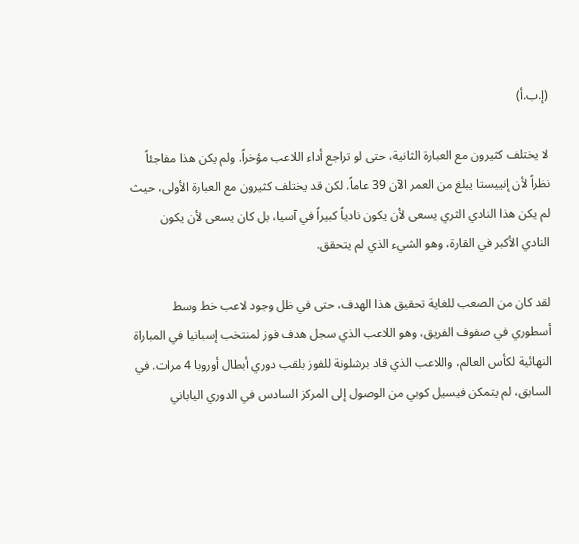(إ.ب.أ)

لا يختلف كثيرون مع العبارة الثانية، حتى لو تراجع أداء اللاعب مؤخراً. ولم يكن هذا مفاجئاً نظراً لأن إنييستا يبلغ من العمر الآن 39 عاماً. لكن قد يختلف كثيرون مع العبارة الأولى، حيث لم يكن هذا النادي الثري يسعى لأن يكون نادياً كبيراً في آسيا، بل كان يسعى لأن يكون النادي الأكبر في القارة، وهو الشيء الذي لم يتحقق.

لقد كان من الصعب للغاية تحقيق هذا الهدف، حتى في ظل وجود لاعب خط وسط أسطوري في صفوف الفريق، وهو اللاعب الذي سجل هدف فوز لمنتخب إسبانيا في المباراة النهائية لكأس العالم، واللاعب الذي قاد برشلونة للفوز بلقب دوري أبطال أوروبا 4 مرات. في السابق، لم يتمكن فيسيل كوبي من الوصول إلى المركز السادس في الدوري الياباني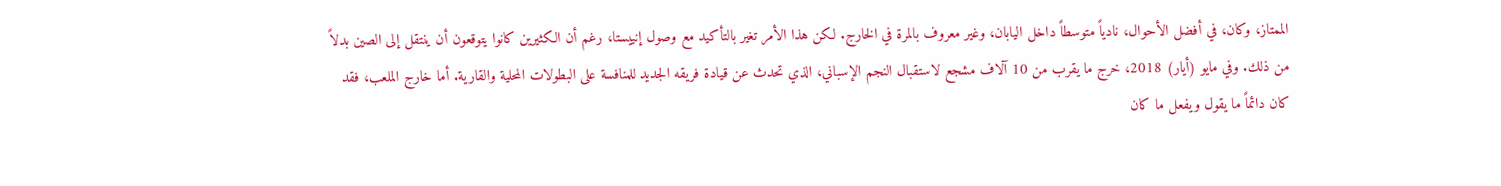الممتاز، وكان، في أفضل الأحوال، نادياً متوسطاً داخل اليابان، وغير معروف بالمرة في الخارج. لكن هذا الأمر تغير بالتأكيد مع وصول إنييستا، رغم أن الكثيرين كانوا يتوقعون أن ينتقل إلى الصين بدلاً من ذلك. وفي مايو (أيار) 2018، خرج ما يقرب من 10 آلاف مشجع لاستقبال النجم الإسباني، الذي تحدث عن قيادة فريقه الجديد للمنافسة على البطولات المحلية والقارية. أما خارج الملعب، فقد كان دائماً ما يقول ويفعل ما كان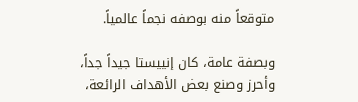متوقعاً منه بوصفه نجماً عالمياً.

وبصفة عامة، كان إنييستا جيداً جداً، وأحرز وصنع بعض الأهداف الرائعة،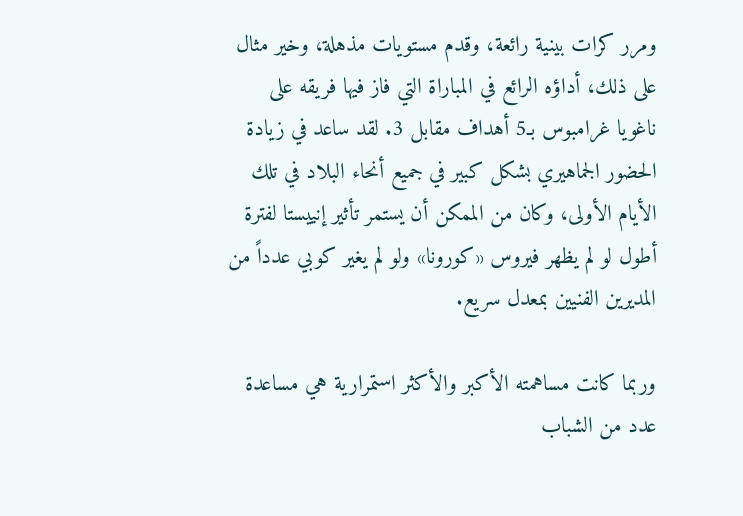ومرر كرات بينية رائعة، وقدم مستويات مذهلة، وخير مثال على ذلك، أداؤه الرائع في المباراة التي فاز فيها فريقه على ناغويا غرامبوس بـ5 أهداف مقابل 3. لقد ساعد في زيادة الحضور الجماهيري بشكل كبير في جميع أنحاء البلاد في تلك الأيام الأولى، وكان من الممكن أن يستمر تأثير إنييستا لفترة أطول لو لم يظهر فيروس «كورونا» ولو لم يغير كوبي عدداً من المديرين الفنيين بمعدل سريع.

وربما كانت مساهمته الأكبر والأكثر استمرارية هي مساعدة عدد من الشباب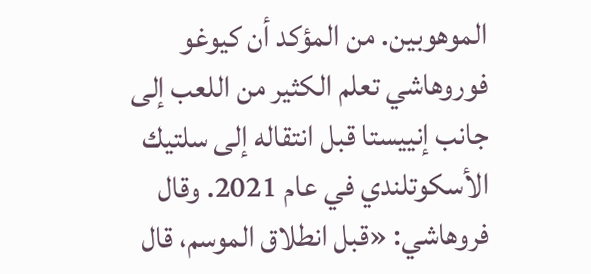الموهوبين. من المؤكد أن كيوغو فوروهاشي تعلم الكثير من اللعب إلى جانب إنييستا قبل انتقاله إلى سلتيك الأسكوتلندي في عام 2021. وقال فروهاشي: «قبل انطلاق الموسم، قال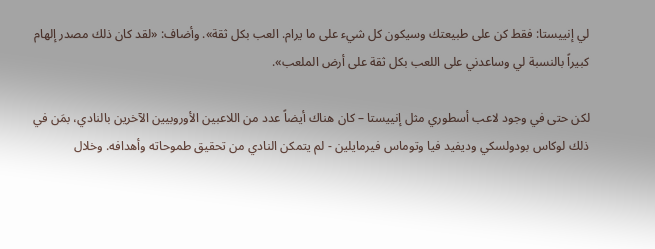لي إنييستا: فقط كن على طبيعتك وسيكون كل شيء على ما يرام. العب بكل ثقة». وأضاف: «لقد كان ذلك مصدر إلهام كبيراً بالنسبة لي وساعدني على اللعب بكل ثقة على أرض الملعب».

لكن حتى في وجود لاعب أسطوري مثل إنييستا – كان هناك أيضاً عدد من اللاعبين الأوروبيين الآخرين بالنادي، بمَن في ذلك لوكاس بودولسكي وديفيد فيا وتوماس فيرمايلين - لم يتمكن النادي من تحقيق طموحاته وأهدافه. وخلال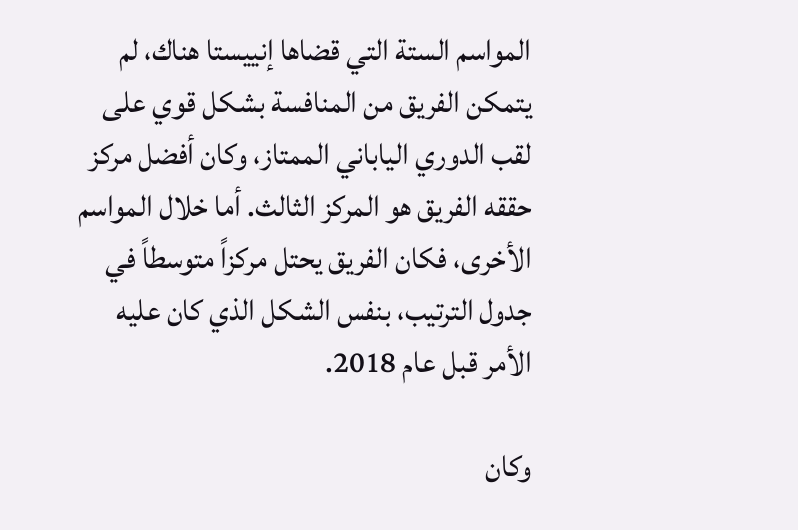المواسم الستة التي قضاها إنييستا هناك، لم يتمكن الفريق من المنافسة بشكل قوي على لقب الدوري الياباني الممتاز، وكان أفضل مركز حققه الفريق هو المركز الثالث. أما خلال المواسم الأخرى، فكان الفريق يحتل مركزاً متوسطاً في جدول الترتيب، بنفس الشكل الذي كان عليه الأمر قبل عام 2018.

وكان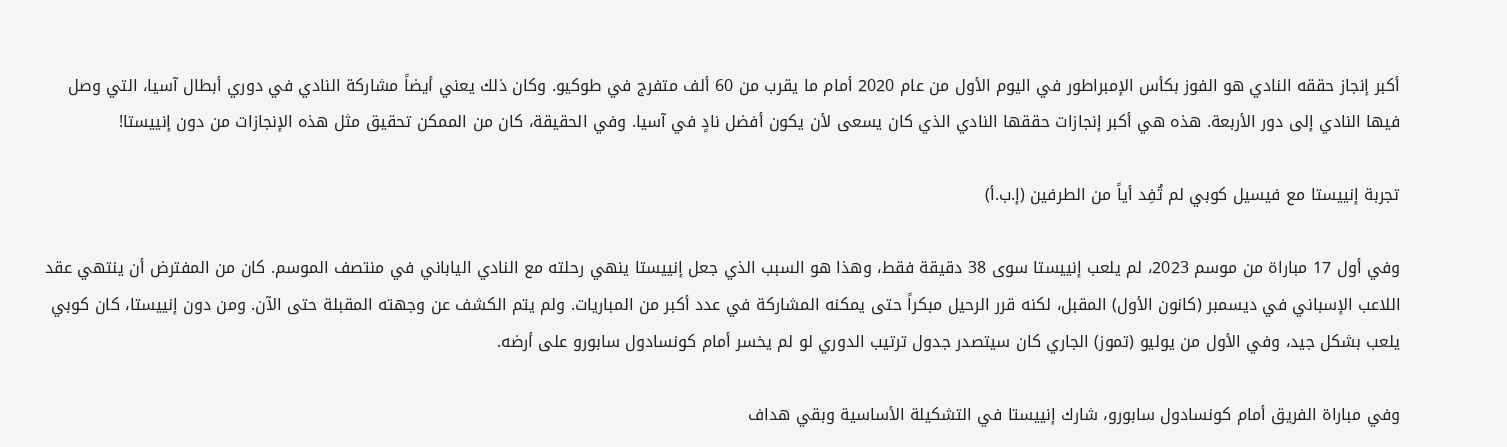أكبر إنجاز حققه النادي هو الفوز بكأس الإمبراطور في اليوم الأول من عام 2020 أمام ما يقرب من 60 ألف متفرج في طوكيو. وكان ذلك يعني أيضاً مشاركة النادي في دوري أبطال آسيا، التي وصل فيها النادي إلى دور الأربعة. هذه هي أكبر إنجازات حققها النادي الذي كان يسعى لأن يكون أفضل نادٍ في آسيا. وفي الحقيقة، كان من الممكن تحقيق مثل هذه الإنجازات من دون إنييستا!

تجربة إنييستا مع فيسيل كوبي لم تُفِد أياً من الطرفين (إ.ب.أ)

وفي أول 17 مباراة من موسم 2023، لم يلعب إنييستا سوى 38 دقيقة فقط، وهذا هو السبب الذي جعل إنييستا ينهي رحلته مع النادي الياباني في منتصف الموسم. كان من المفترض أن ينتهي عقد اللاعب الإسباني في ديسمبر (كانون الأول) المقبل، لكنه قرر الرحيل مبكراً حتى يمكنه المشاركة في عدد أكبر من المباريات. ولم يتم الكشف عن وجهته المقبلة حتى الآن. ومن دون إنييستا، كان كوبي يلعب بشكل جيد، وفي الأول من يوليو (تموز) الجاري كان سيتصدر جدول ترتيب الدوري لو لم يخسر أمام كونسادول سابورو على أرضه.

وفي مباراة الفريق أمام كونسادول سابورو، شارك إنييستا في التشكيلة الأساسية وبقي هداف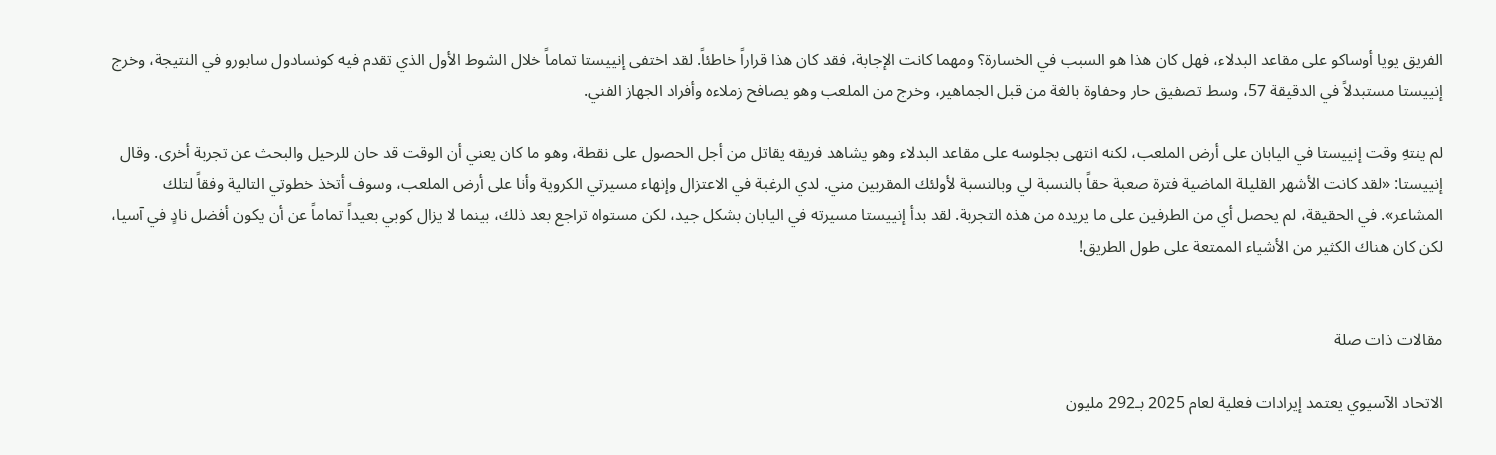الفريق يويا أوساكو على مقاعد البدلاء، فهل كان هذا هو السبب في الخسارة؟ ومهما كانت الإجابة، فقد كان هذا قراراً خاطئاً. لقد اختفى إنييستا تماماً خلال الشوط الأول الذي تقدم فيه كونسادول سابورو في النتيجة، وخرج إنييستا مستبدلاً في الدقيقة 57، وسط تصفيق حار وحفاوة بالغة من قبل الجماهير، وخرج من الملعب وهو يصافح زملاءه وأفراد الجهاز الفني.

لم ينتهِ وقت إنييستا في اليابان على أرض الملعب، لكنه انتهى بجلوسه على مقاعد البدلاء وهو يشاهد فريقه يقاتل من أجل الحصول على نقطة، وهو ما كان يعني أن الوقت قد حان للرحيل والبحث عن تجربة أخرى. وقال إنييستا: «لقد كانت الأشهر القليلة الماضية فترة صعبة حقاً بالنسبة لي وبالنسبة لأولئك المقربين مني. لدي الرغبة في الاعتزال وإنهاء مسيرتي الكروية وأنا على أرض الملعب، وسوف أتخذ خطوتي التالية وفقاً لتلك المشاعر». في الحقيقة، لم يحصل أي من الطرفين على ما يريده من هذه التجربة. لقد بدأ إنييستا مسيرته في اليابان بشكل جيد، لكن مستواه تراجع بعد ذلك، بينما لا يزال كوبي بعيداً تماماً عن أن يكون أفضل نادٍ في آسيا، لكن كان هناك الكثير من الأشياء الممتعة على طول الطريق!


مقالات ذات صلة

الاتحاد الآسيوي يعتمد إيرادات فعلية لعام 2025 بـ292 مليون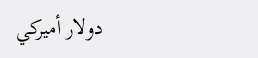دولار أميركي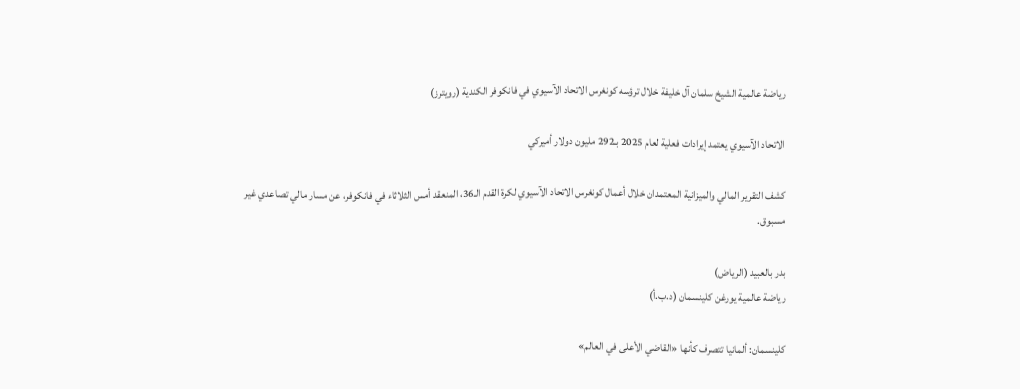رياضة عالمية الشيخ سلمان آل خليفة خلال ترؤسه كونغرس الاتحاد الآسيوي في فانكوفر الكندية (رويترز)

الاتحاد الآسيوي يعتمد إيرادات فعلية لعام 2025 بـ292 مليون دولار أميركي

كشف التقرير المالي والميزانية المعتمدان خلال أعمال كونغرس الاتحاد الآسيوي لكرة القدم الـ36، المنعقد أمس الثلاثاء في فانكوفر، عن مسار مالي تصاعدي غير مسبوق.

بدر بالعبيد (الرياض)
رياضة عالمية يورغن كلينسمان (د.ب.أ)

كلينسمان: ألمانيا تتصرف كأنها «القاضي الأعلى في العالم»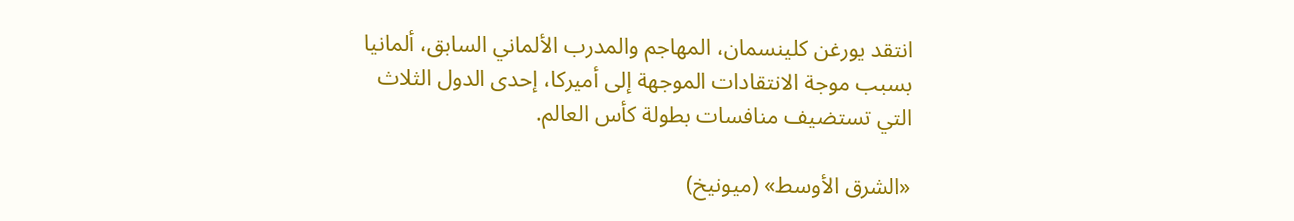انتقد يورغن كلينسمان، المهاجم والمدرب الألماني السابق، ألمانيا بسبب موجة الانتقادات الموجهة إلى أميركا، إحدى الدول الثلاث التي تستضيف منافسات بطولة كأس العالم.

«الشرق الأوسط» (ميونيخ)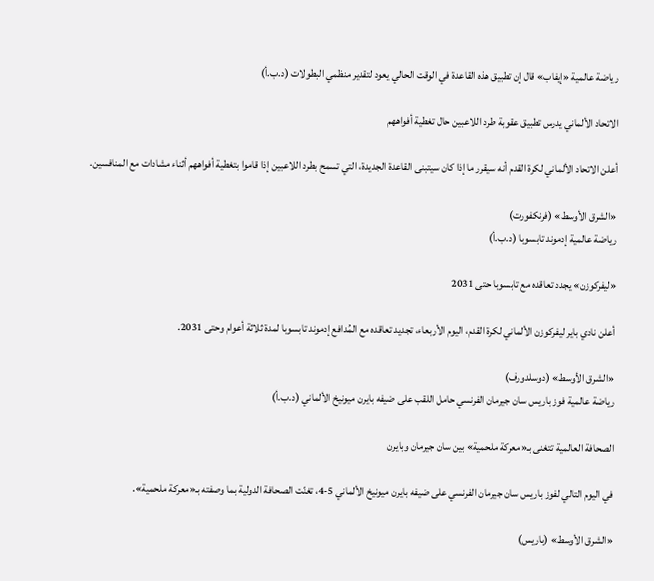رياضة عالمية «إيفاب» قال إن تطبيق هذه القاعدة في الوقت الحالي يعود لتقدير منظمي البطولات (د.ب.أ)

الاتحاد الألماني يدرس تطبيق عقوبة طرد اللاعبين حال تغطية أفواههم

أعلن الاتحاد الألماني لكرة القدم أنه سيقرر ما إذا كان سيتبنى القاعدة الجديدة، التي تسمح بطرد اللاعبين إذا قاموا بتغطية أفواههم أثناء مشادات مع المنافسين.

«الشرق الأوسط» (فرنكفورت)
رياضة عالمية إدموند تابسوبا (د.ب.أ)

«ليفركوزن» يجدد تعاقده مع تابسوبا حتى 2031

أعلن نادي باير ليفركوزن الألماني لكرة القدم، اليوم الأربعاء، تجديد تعاقده مع المُدافع إدموند تابسوبا لمدة ثلاثة أعوام وحتى 2031.

«الشرق الأوسط» (دوسلدورف)
رياضة عالمية فوز باريس سان جيرمان الفرنسي حامل اللقب على ضيفه بايرن ميونيخ الألماني (د.ب.أ)

الصحافة العالمية تتغنى بـ«معركة ملحمية» بين سان جيرمان وبايرن

في اليوم التالي لفوز باريس سان جيرمان الفرنسي على ضيفه بايرن ميونيخ الألماني 5-4، تغنّت الصحافة الدولية بما وصفته بـ«معركة ملحمية».

«الشرق الأوسط» (باريس)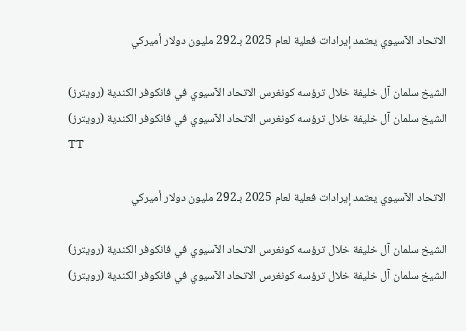الاتحاد الآسيوي يعتمد إيرادات فعلية لعام 2025 بـ292 مليون دولار أميركي

الشيخ سلمان آل خليفة خلال ترؤسه كونغرس الاتحاد الآسيوي في فانكوفر الكندية (رويترز)
الشيخ سلمان آل خليفة خلال ترؤسه كونغرس الاتحاد الآسيوي في فانكوفر الكندية (رويترز)
TT

الاتحاد الآسيوي يعتمد إيرادات فعلية لعام 2025 بـ292 مليون دولار أميركي

الشيخ سلمان آل خليفة خلال ترؤسه كونغرس الاتحاد الآسيوي في فانكوفر الكندية (رويترز)
الشيخ سلمان آل خليفة خلال ترؤسه كونغرس الاتحاد الآسيوي في فانكوفر الكندية (رويترز)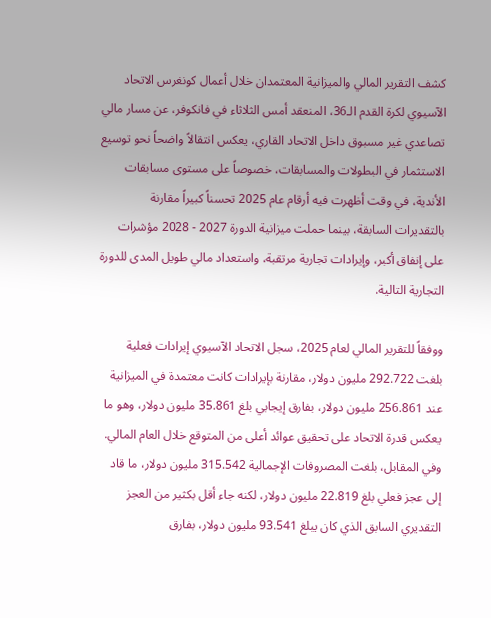كشف التقرير المالي والميزانية المعتمدان خلال أعمال كونغرس الاتحاد الآسيوي لكرة القدم الـ36، المنعقد أمس الثلاثاء في فانكوفر، عن مسار مالي تصاعدي غير مسبوق داخل الاتحاد القاري، يعكس انتقالاً واضحاً نحو توسيع الاستثمار في البطولات والمسابقات، خصوصاً على مستوى مسابقات الأندية، في وقت أظهرت فيه أرقام عام 2025 تحسناً كبيراً مقارنة بالتقديرات السابقة، بينما حملت ميزانية الدورة 2027 - 2028 مؤشرات على إنفاق أكبر، وإيرادات تجارية مرتقبة، واستعداد مالي طويل المدى للدورة التجارية التالية.

ووفقاً للتقرير المالي لعام 2025، سجل الاتحاد الآسيوي إيرادات فعلية بلغت 292.722 مليون دولار، مقارنة بإيرادات كانت معتمدة في الميزانية عند 256.861 مليون دولار، بفارق إيجابي بلغ 35.861 مليون دولار، وهو ما يعكس قدرة الاتحاد على تحقيق عوائد أعلى من المتوقع خلال العام المالي. وفي المقابل، بلغت المصروفات الإجمالية 315.542 مليون دولار، ما قاد إلى عجز فعلي بلغ 22.819 مليون دولار، لكنه جاء أقل بكثير من العجز التقديري السابق الذي كان يبلغ 93.541 مليون دولار، بفارق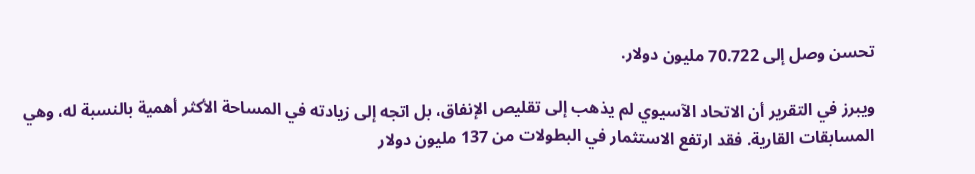تحسن وصل إلى 70.722 مليون دولار.

ويبرز في التقرير أن الاتحاد الآسيوي لم يذهب إلى تقليص الإنفاق، بل اتجه إلى زيادته في المساحة الأكثر أهمية بالنسبة له، وهي المسابقات القارية. فقد ارتفع الاستثمار في البطولات من 137 مليون دولار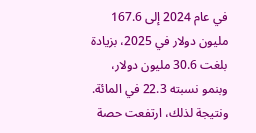في عام 2024 إلى 167.6 مليون دولار في 2025، بزيادة بلغت 30.6 مليون دولار، وبنمو نسبته 22.3 في المائة. ونتيجة لذلك، ارتفعت حصة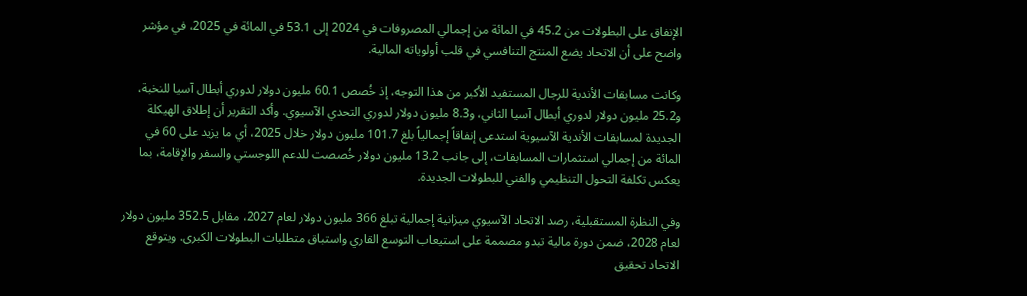الإنفاق على البطولات من 45.2 في المائة من إجمالي المصروفات في 2024 إلى 53.1 في المائة في 2025، في مؤشر واضح على أن الاتحاد يضع المنتج التنافسي في قلب أولوياته المالية.

وكانت مسابقات الأندية للرجال المستفيد الأكبر من هذا التوجه، إذ خُصص 60.1 مليون دولار لدوري أبطال آسيا للنخبة، و25.2 مليون دولار لدوري أبطال آسيا الثاني، و8.3 مليون دولار لدوري التحدي الآسيوي. وأكد التقرير أن إطلاق الهيكلة الجديدة لمسابقات الأندية الآسيوية استدعى إنفاقاً إجمالياً بلغ 101.7 مليون دولار خلال 2025، أي ما يزيد على 60 في المائة من إجمالي استثمارات المسابقات، إلى جانب 13.2 مليون دولار خُصصت للدعم اللوجستي والسفر والإقامة، بما يعكس تكلفة التحول التنظيمي والفني للبطولات الجديدة.

وفي النظرة المستقبلية، رصد الاتحاد الآسيوي ميزانية إجمالية تبلغ 366 مليون دولار لعام 2027، مقابل 352.5 مليون دولار لعام 2028، ضمن دورة مالية تبدو مصممة على استيعاب التوسع القاري واستباق متطلبات البطولات الكبرى. ويتوقع الاتحاد تحقيق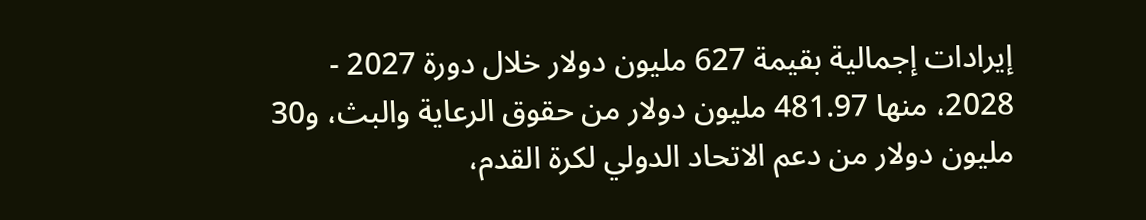إيرادات إجمالية بقيمة 627 مليون دولار خلال دورة 2027 - 2028، منها 481.97 مليون دولار من حقوق الرعاية والبث، و30 مليون دولار من دعم الاتحاد الدولي لكرة القدم،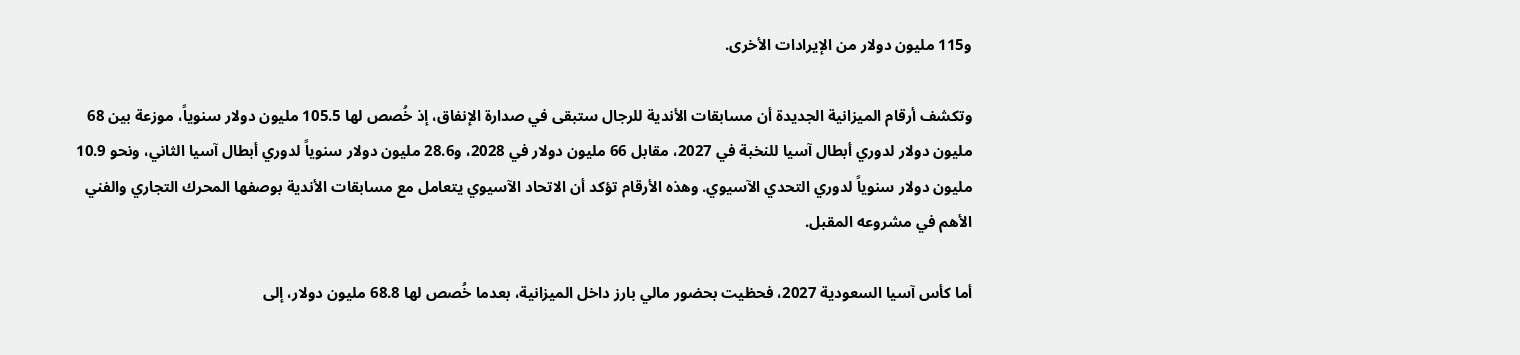و115 مليون دولار من الإيرادات الأخرى.

وتكشف أرقام الميزانية الجديدة أن مسابقات الأندية للرجال ستبقى في صدارة الإنفاق، إذ خُصص لها 105.5 مليون دولار سنوياً، موزعة بين 68 مليون دولار لدوري أبطال آسيا للنخبة في 2027، مقابل 66 مليون دولار في 2028، و28.6 مليون دولار سنوياً لدوري أبطال آسيا الثاني، ونحو 10.9 مليون دولار سنوياً لدوري التحدي الآسيوي. وهذه الأرقام تؤكد أن الاتحاد الآسيوي يتعامل مع مسابقات الأندية بوصفها المحرك التجاري والفني الأهم في مشروعه المقبل.

أما كأس آسيا السعودية 2027، فحظيت بحضور مالي بارز داخل الميزانية، بعدما خُصص لها 68.8 مليون دولار، إلى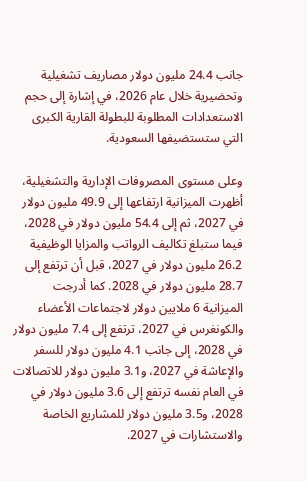جانب 24.4 مليون دولار مصاريف تشغيلية وتحضيرية خلال عام 2026، في إشارة إلى حجم الاستعدادات المطلوبة للبطولة القارية الكبرى التي ستستضيفها السعودية.

وعلى مستوى المصروفات الإدارية والتشغيلية، أظهرت الميزانية ارتفاعها إلى 49.9 مليون دولار في 2027، ثم إلى 54.4 مليون دولار في 2028، فيما ستبلغ تكاليف الرواتب والمزايا الوظيفية 26.2 مليون دولار في 2027، قبل أن ترتفع إلى 28.7 مليون دولار في 2028. كما أدرجت الميزانية 6 ملايين دولار لاجتماعات الأعضاء والكونغرس في 2027، ترتفع إلى 7.4 مليون دولار في 2028، إلى جانب 4.1 مليون دولار للسفر والإعاشة في 2027، و3.1 مليون دولار للاتصالات في العام نفسه ترتفع إلى 3.6 مليون دولار في 2028، و3.5 مليون دولار للمشاريع الخاصة والاستشارات في 2027.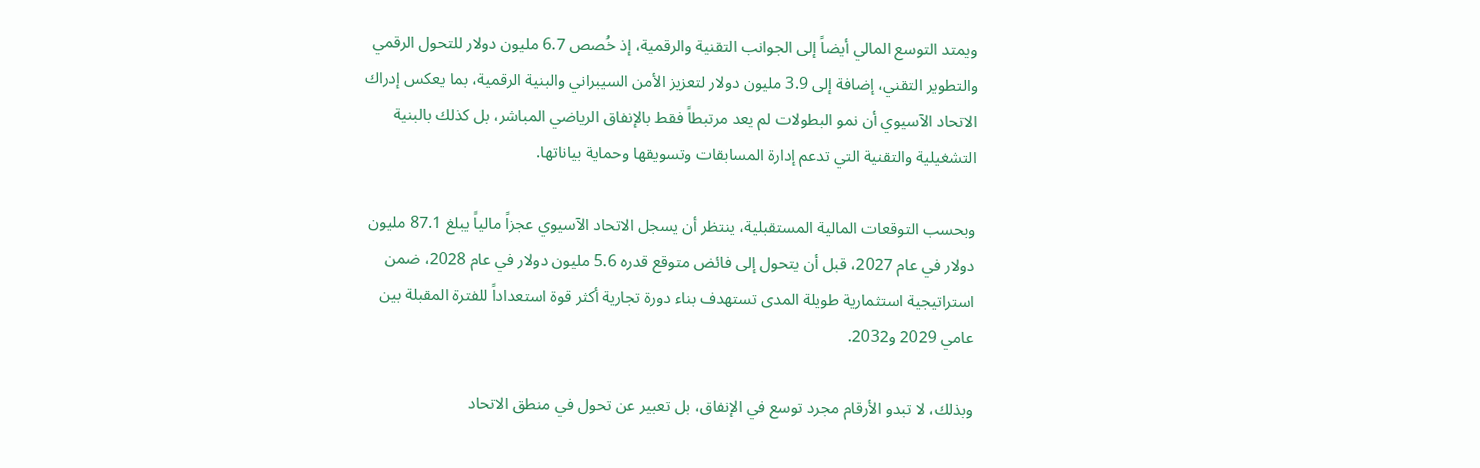ويمتد التوسع المالي أيضاً إلى الجوانب التقنية والرقمية، إذ خُصص 6.7 مليون دولار للتحول الرقمي والتطوير التقني، إضافة إلى 3.9 مليون دولار لتعزيز الأمن السيبراني والبنية الرقمية، بما يعكس إدراك الاتحاد الآسيوي أن نمو البطولات لم يعد مرتبطاً فقط بالإنفاق الرياضي المباشر، بل كذلك بالبنية التشغيلية والتقنية التي تدعم إدارة المسابقات وتسويقها وحماية بياناتها.

وبحسب التوقعات المالية المستقبلية، ينتظر أن يسجل الاتحاد الآسيوي عجزاً مالياً يبلغ 87.1 مليون دولار في عام 2027، قبل أن يتحول إلى فائض متوقع قدره 5.6 مليون دولار في عام 2028، ضمن استراتيجية استثمارية طويلة المدى تستهدف بناء دورة تجارية أكثر قوة استعداداً للفترة المقبلة بين عامي 2029 و2032.

وبذلك، لا تبدو الأرقام مجرد توسع في الإنفاق، بل تعبير عن تحول في منطق الاتحاد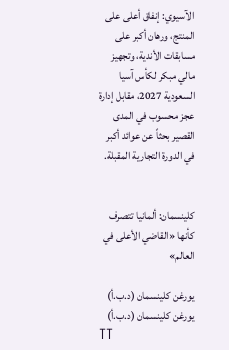الآسيوي: إنفاق أعلى على المنتج، ورهان أكبر على مسابقات الأندية، وتجهيز مالي مبكر لكأس آسيا السعودية 2027، مقابل إدارة عجز محسوب في المدى القصير بحثاً عن عوائد أكبر في الدورة التجارية المقبلة.


كلينسمان: ألمانيا تتصرف كأنها «القاضي الأعلى في العالم»

يورغن كلينسمان (د.ب.أ)
يورغن كلينسمان (د.ب.أ)
TT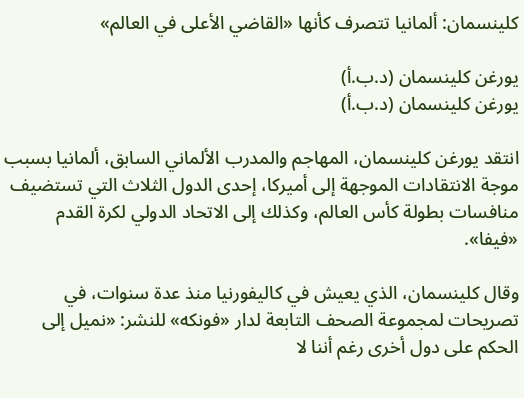كلينسمان: ألمانيا تتصرف كأنها «القاضي الأعلى في العالم»

يورغن كلينسمان (د.ب.أ)
يورغن كلينسمان (د.ب.أ)

انتقد يورغن كلينسمان، المهاجم والمدرب الألماني السابق، ألمانيا بسبب موجة الانتقادات الموجهة إلى أميركا، إحدى الدول الثلاث التي تستضيف منافسات بطولة كأس العالم، وكذلك إلى الاتحاد الدولي لكرة القدم «فيفا».

وقال كلينسمان، الذي يعيش في كاليفورنيا منذ عدة سنوات، في تصريحات لمجموعة الصحف التابعة لدار «فونكه» للنشر: «نميل إلى الحكم على دول أخرى رغم أننا لا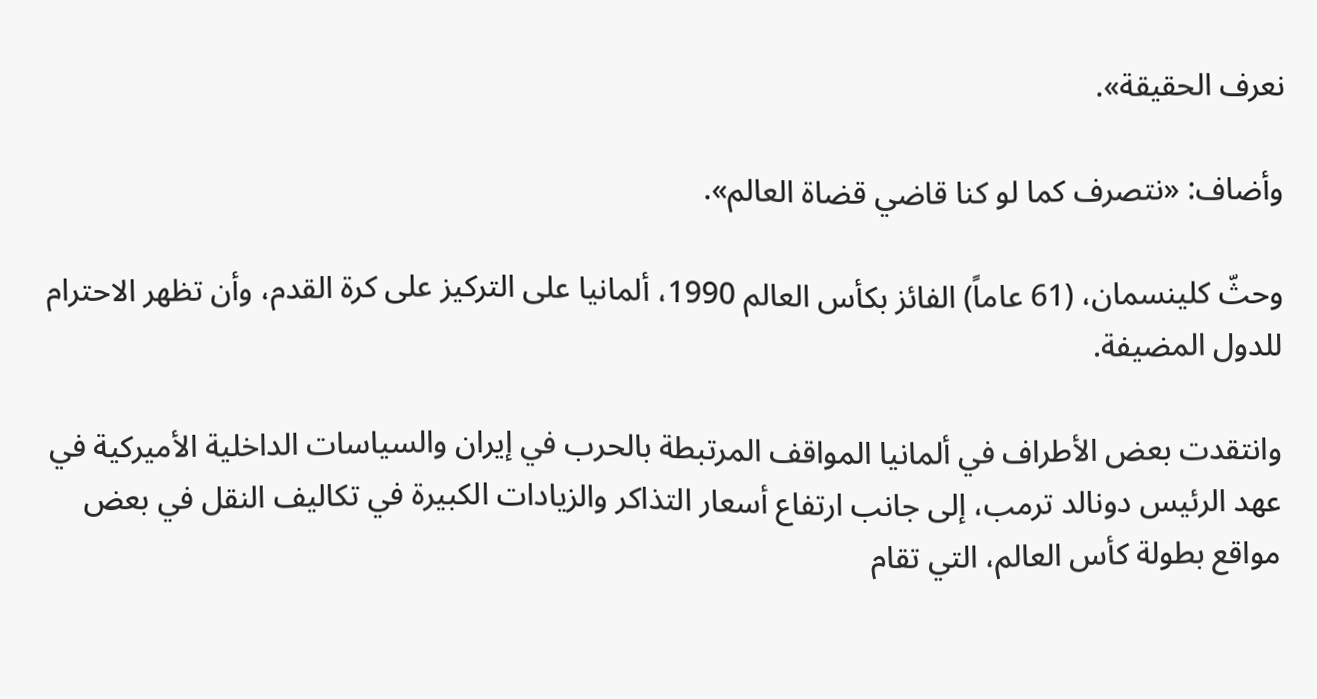نعرف الحقيقة».

وأضاف: «نتصرف كما لو كنا قاضي قضاة العالم».

وحثّ كلينسمان، (61 عاماً) الفائز بكأس العالم 1990، ألمانيا على التركيز على كرة القدم، وأن تظهر الاحترام للدول المضيفة.

وانتقدت بعض الأطراف في ألمانيا المواقف المرتبطة بالحرب في إيران والسياسات الداخلية الأميركية في عهد الرئيس دونالد ترمب، إلى جانب ارتفاع أسعار التذاكر والزيادات الكبيرة في تكاليف النقل في بعض مواقع بطولة كأس العالم، التي تقام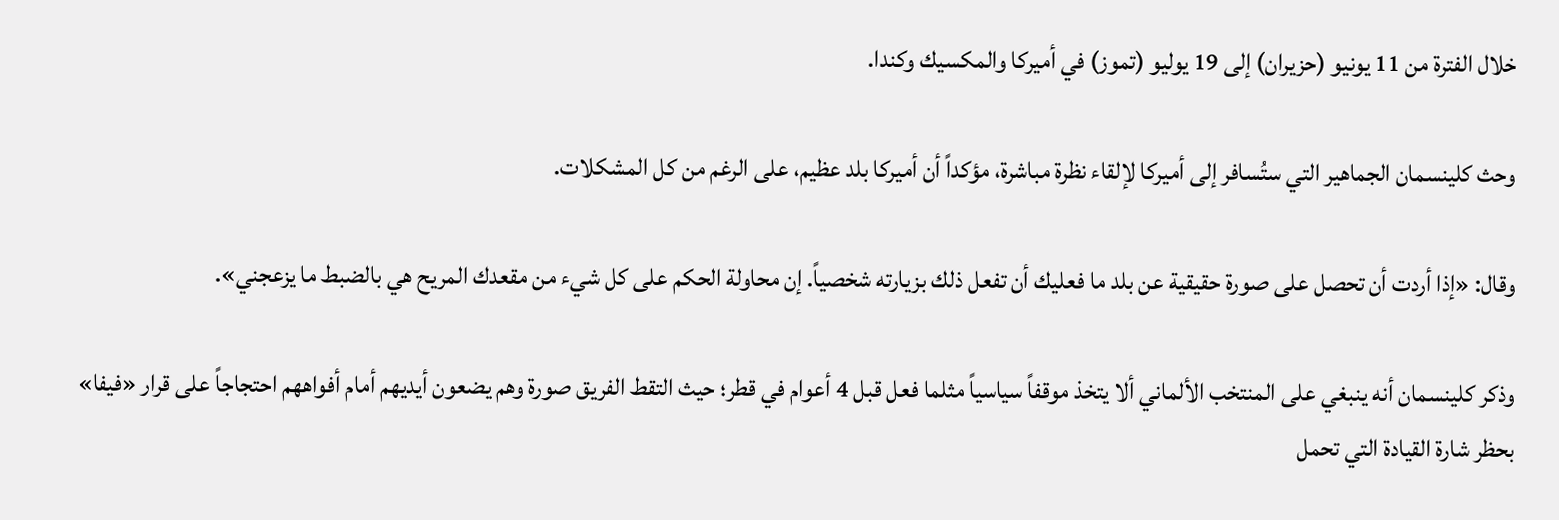خلال الفترة من 11 يونيو (حزيران) إلى 19 يوليو (تموز) في أميركا والمكسيك وكندا.

وحث كلينسمان الجماهير التي ستُسافر إلى أميركا لإلقاء نظرة مباشرة، مؤكداً أن أميركا بلد عظيم، على الرغم من كل المشكلات.

وقال: «إذا أردت أن تحصل على صورة حقيقية عن بلد ما فعليك أن تفعل ذلك بزيارته شخصياً. إن محاولة الحكم على كل شيء من مقعدك المريح هي بالضبط ما يزعجني».

وذكر كلينسمان أنه ينبغي على المنتخب الألماني ألا يتخذ موقفاً سياسياً مثلما فعل قبل 4 أعوام في قطر؛ حيث التقط الفريق صورة وهم يضعون أيديهم أمام أفواههم احتجاجاً على قرار «فيفا» بحظر شارة القيادة التي تحمل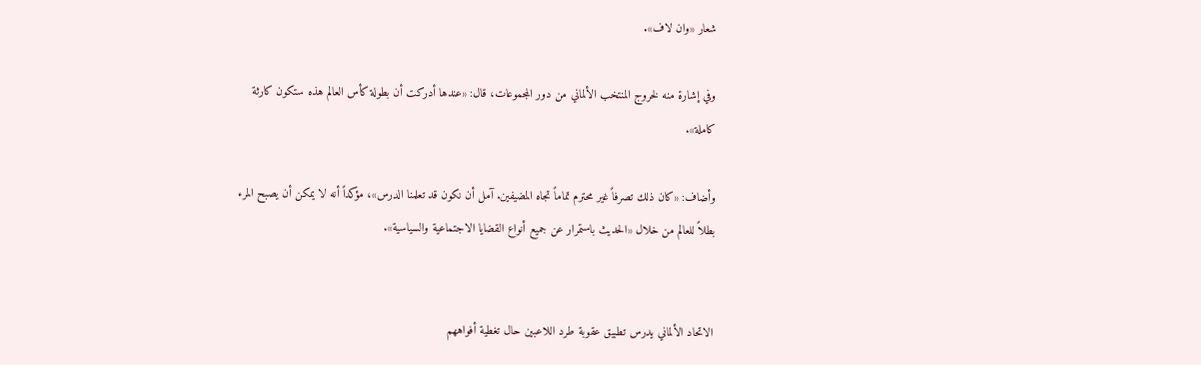شعار «وان لاف».

وفي إشارة منه لخروج المنتخب الألماني من دور المجموعات، قال: «عندها أدركت أن بطولة كأس العالم هذه ستكون كارثة كاملة».

وأضاف: «كان ذلك تصرفاً غير محترم تماماً تجاه المضيفين. آمل أن نكون قد تعلمنا الدرس»، مؤكداً أنه لا يمكن أن يصبح المرء بطلاً للعالم من خلال «الحديث باستمرار عن جميع أنواع القضايا الاجتماعية والسياسية».


الاتحاد الألماني يدرس تطبيق عقوبة طرد اللاعبين حال تغطية أفواههم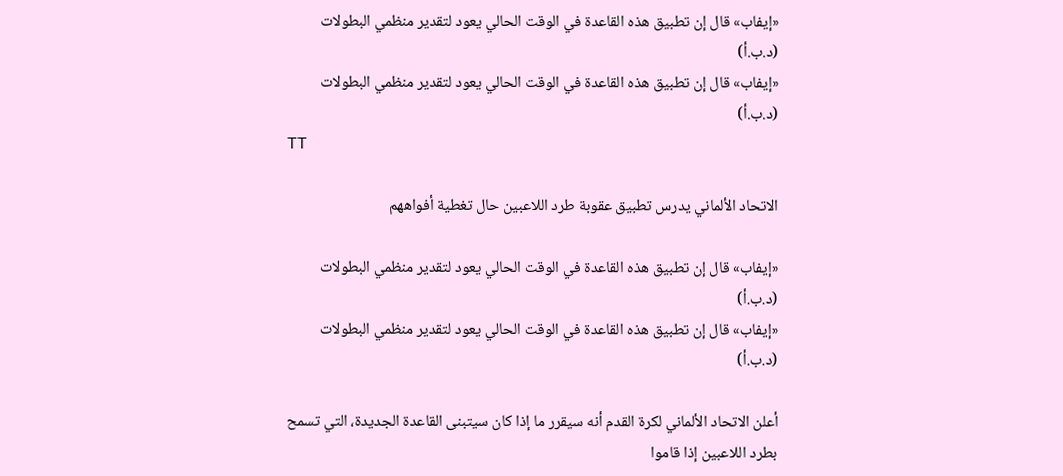«إيفاب» قال إن تطبيق هذه القاعدة في الوقت الحالي يعود لتقدير منظمي البطولات (د.ب.أ)
«إيفاب» قال إن تطبيق هذه القاعدة في الوقت الحالي يعود لتقدير منظمي البطولات (د.ب.أ)
TT

الاتحاد الألماني يدرس تطبيق عقوبة طرد اللاعبين حال تغطية أفواههم

«إيفاب» قال إن تطبيق هذه القاعدة في الوقت الحالي يعود لتقدير منظمي البطولات (د.ب.أ)
«إيفاب» قال إن تطبيق هذه القاعدة في الوقت الحالي يعود لتقدير منظمي البطولات (د.ب.أ)

أعلن الاتحاد الألماني لكرة القدم أنه سيقرر ما إذا كان سيتبنى القاعدة الجديدة، التي تسمح بطرد اللاعبين إذا قاموا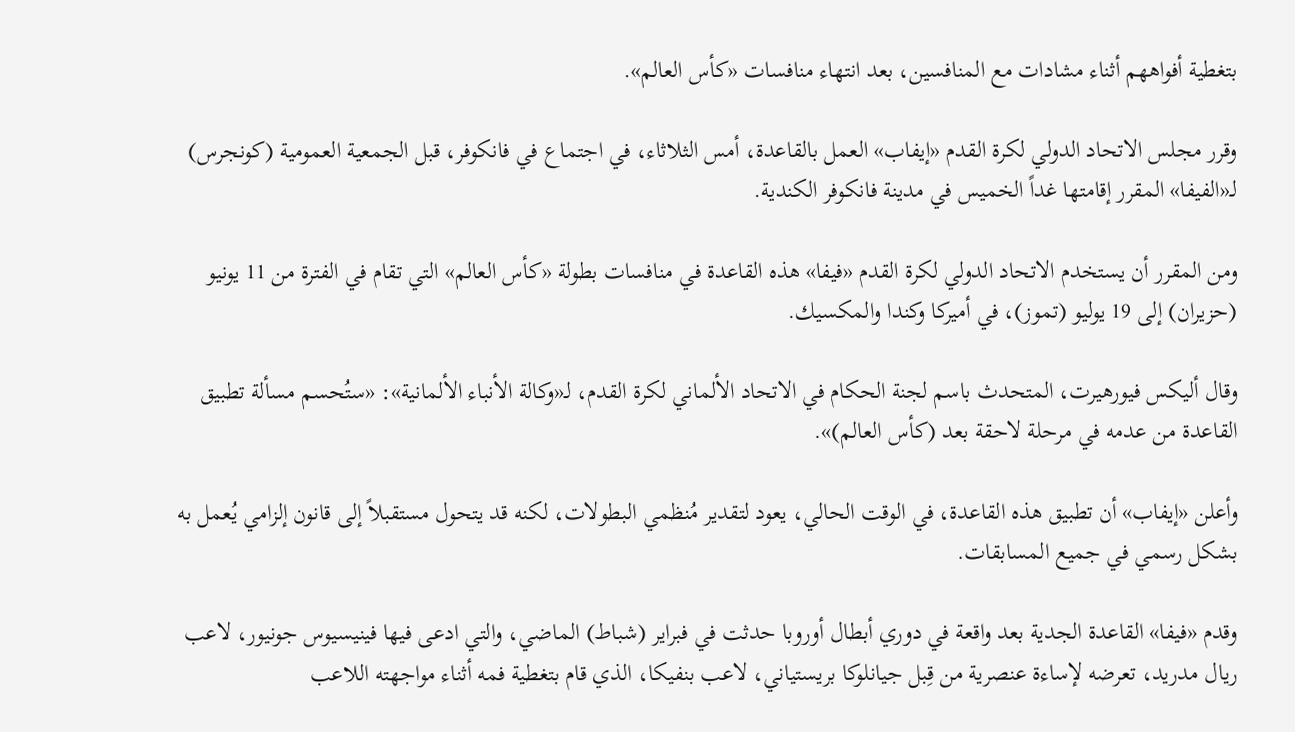بتغطية أفواههم أثناء مشادات مع المنافسين، بعد انتهاء منافسات «كأس العالم».

وقرر مجلس الاتحاد الدولي لكرة القدم «إيفاب» العمل بالقاعدة، أمس الثلاثاء، في اجتماع في فانكوفر، قبل الجمعية العمومية (كونجرس) لـ«الفيفا» المقرر إقامتها غداً الخميس في مدينة فانكوفر الكندية.

ومن المقرر أن يستخدم الاتحاد الدولي لكرة القدم «فيفا» هذه القاعدة في منافسات بطولة «كأس العالم» التي تقام في الفترة من 11 يونيو (حزيران) إلى 19 يوليو (تموز)، في أميركا وكندا والمكسيك.

وقال أليكس فيورهيرت، المتحدث باسم لجنة الحكام في الاتحاد الألماني لكرة القدم، لـ«وكالة الأنباء الألمانية»: «ستُحسم مسألة تطبيق القاعدة من عدمه في مرحلة لاحقة بعد (كأس العالم)».

وأعلن «إيفاب» أن تطبيق هذه القاعدة، في الوقت الحالي، يعود لتقدير مُنظمي البطولات، لكنه قد يتحول مستقبلاً إلى قانون إلزامي يُعمل به بشكل رسمي في جميع المسابقات.

وقدم «فيفا» القاعدة الجدية بعد واقعة في دوري أبطال أوروبا حدثت في فبراير (شباط) الماضي، والتي ادعى فيها فينيسيوس جونيور، لاعب ريال مدريد، تعرضه لإساءة عنصرية من قِبل جيانلوكا بريستياني، لاعب بنفيكا، الذي قام بتغطية فمه أثناء مواجهته اللاعب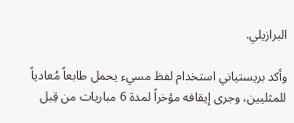البرازيلي.

وأكد بريستياني استخدام لفظ مسيء يحمل طابعاً مُعادياً للمثليين، وجرى إيقافه مؤخراً لمدة 6 مباريات من قِبل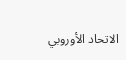الاتحاد الأوروبي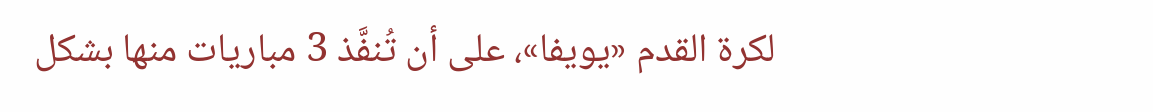لكرة القدم «يويفا»، على أن تُنفَّذ 3 مباريات منها بشكل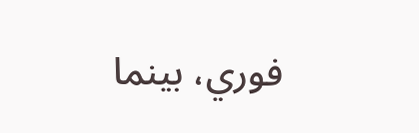فوري، بينما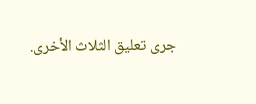جرى تعليق الثلاث الأخرى.